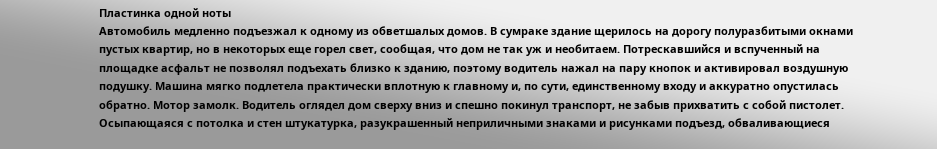Пластинка одной ноты
Автомобиль медленно подъезжал к одному из обветшалых домов. В сумраке здание щерилось на дорогу полуразбитыми окнами пустых квартир, но в некоторых еще горел свет, сообщая, что дом не так уж и необитаем. Потрескавшийся и вспученный на площадке асфальт не позволял подъехать близко к зданию, поэтому водитель нажал на пару кнопок и активировал воздушную подушку. Машина мягко подлетела практически вплотную к главному и, по сути, единственному входу и аккуратно опустилась обратно. Мотор замолк. Водитель оглядел дом сверху вниз и спешно покинул транспорт, не забыв прихватить с собой пистолет.
Осыпающаяся с потолка и стен штукатурка, разукрашенный неприличными знаками и рисунками подъезд, обваливающиеся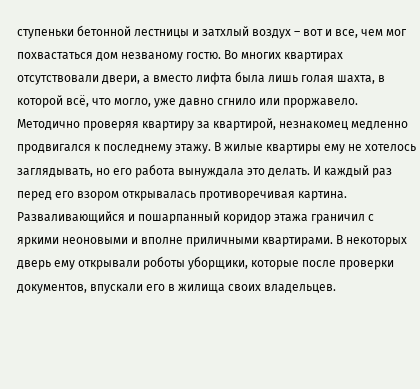ступеньки бетонной лестницы и затхлый воздух – вот и все, чем мог похвастаться дом незваному гостю. Во многих квартирах отсутствовали двери, а вместо лифта была лишь голая шахта, в которой всё, что могло, уже давно сгнило или проржавело.
Методично проверяя квартиру за квартирой, незнакомец медленно продвигался к последнему этажу. В жилые квартиры ему не хотелось заглядывать, но его работа вынуждала это делать. И каждый раз перед его взором открывалась противоречивая картина. Разваливающийся и пошарпанный коридор этажа граничил с яркими неоновыми и вполне приличными квартирами. В некоторых дверь ему открывали роботы уборщики, которые после проверки документов, впускали его в жилища своих владельцев.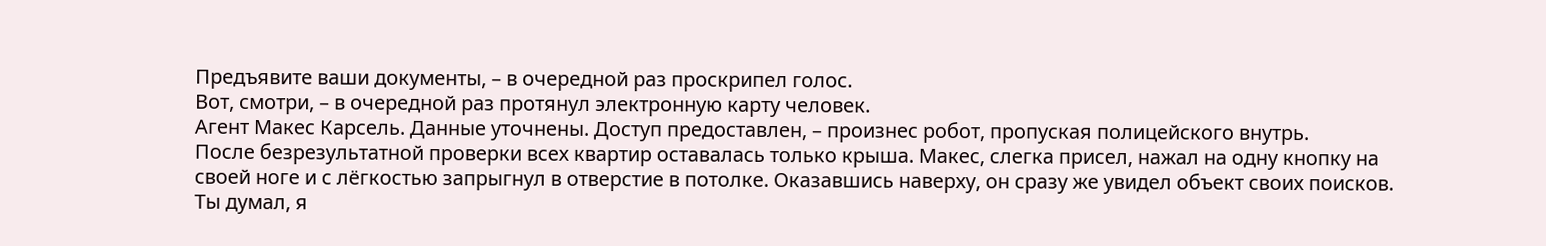Предъявите ваши документы, – в очередной раз проскрипел голос.
Вот, смотри, – в очередной раз протянул электронную карту человек.
Агент Макес Карсель. Данные уточнены. Доступ предоставлен, – произнес робот, пропуская полицейского внутрь.
После безрезультатной проверки всех квартир оставалась только крыша. Макес, слегка присел, нажал на одну кнопку на своей ноге и с лёгкостью запрыгнул в отверстие в потолке. Оказавшись наверху, он сразу же увидел объект своих поисков.
Ты думал, я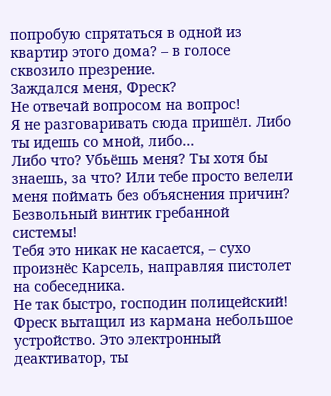попробую спрятаться в одной из квартир этого дома? – в голосе сквозило презрение.
Заждался меня, Фреск?
Не отвечай вопросом на вопрос!
Я не разговаривать сюда пришёл. Либо ты идешь со мной, либо…
Либо что? Убьёшь меня? Ты хотя бы знаешь, за что? Или тебе просто велели меня поймать без объяснения причин? Безвольный винтик гребанной системы!
Тебя это никак не касается, – сухо произнёс Карсель, направляя пистолет на собеседника.
Не так быстро, господин полицейский! Фреск вытащил из кармана небольшое устройство. Это электронный деактиватор, ты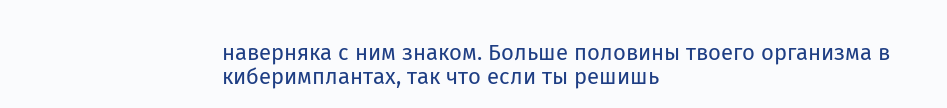наверняка с ним знаком. Больше половины твоего организма в киберимплантах, так что если ты решишь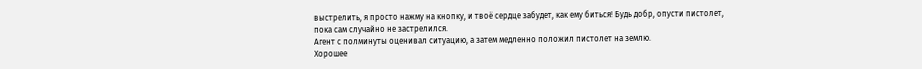выстрелить, я просто нажму на кнопку, и твоё сердце забудет, как ему биться! Будь добр, опусти пистолет, пока сам случайно не застрелился.
Агент с полминуты оценивал ситуацию, а затем медленно положил пистолет на землю.
Хорошее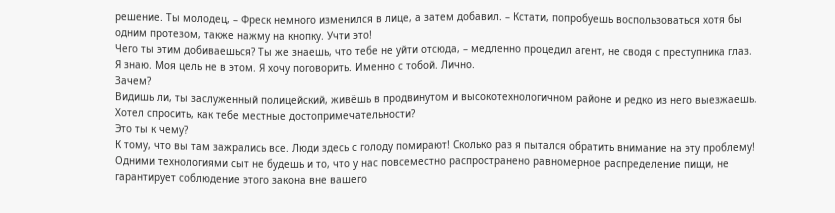решение. Ты молодец, – Фреск немного изменился в лице, а затем добавил. – Кстати, попробуешь воспользоваться хотя бы одним протезом, также нажму на кнопку. Учти это!
Чего ты этим добиваешься? Ты же знаешь, что тебе не уйти отсюда, – медленно процедил агент, не сводя с преступника глаз.
Я знаю. Моя цель не в этом. Я хочу поговорить. Именно с тобой. Лично.
Зачем?
Видишь ли, ты заслуженный полицейский, живёшь в продвинутом и высокотехнологичном районе и редко из него выезжаешь. Хотел спросить, как тебе местные достопримечательности?
Это ты к чему?
К тому, что вы там зажрались все. Люди здесь с голоду помирают! Сколько раз я пытался обратить внимание на эту проблему! Одними технологиями сыт не будешь и то, что у нас повсеместно распространено равномерное распределение пищи, не гарантирует соблюдение этого закона вне вашего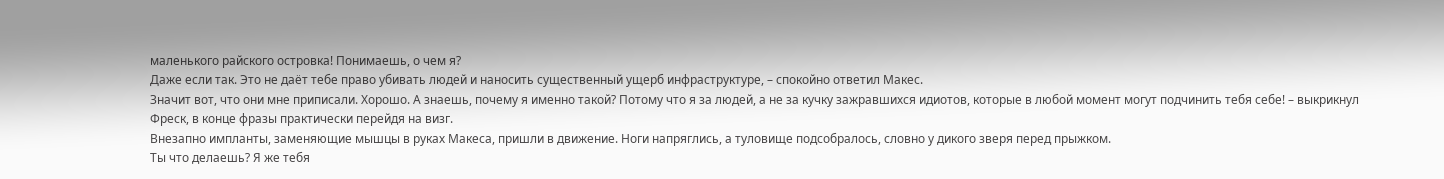маленького райского островка! Понимаешь, о чем я?
Даже если так. Это не даёт тебе право убивать людей и наносить существенный ущерб инфраструктуре, – спокойно ответил Макес.
Значит вот, что они мне приписали. Хорошо. А знаешь, почему я именно такой? Потому что я за людей, а не за кучку зажравшихся идиотов, которые в любой момент могут подчинить тебя себе! – выкрикнул Фреск, в конце фразы практически перейдя на визг.
Внезапно импланты, заменяющие мышцы в руках Макеса, пришли в движение. Ноги напряглись, а туловище подсобралось, словно у дикого зверя перед прыжком.
Ты что делаешь? Я же тебя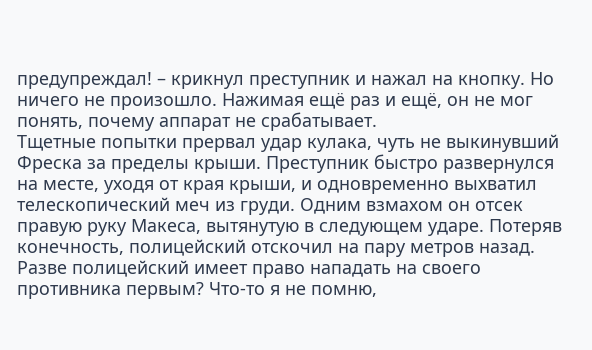предупреждал! – крикнул преступник и нажал на кнопку. Но ничего не произошло. Нажимая ещё раз и ещё, он не мог понять, почему аппарат не срабатывает.
Тщетные попытки прервал удар кулака, чуть не выкинувший Фреска за пределы крыши. Преступник быстро развернулся на месте, уходя от края крыши, и одновременно выхватил телескопический меч из груди. Одним взмахом он отсек правую руку Макеса, вытянутую в следующем ударе. Потеряв конечность, полицейский отскочил на пару метров назад.
Разве полицейский имеет право нападать на своего противника первым? Что-то я не помню,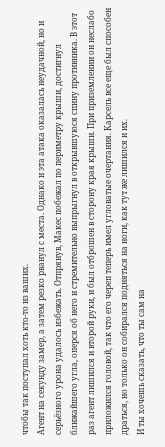чтобы так поступал хоть кто-то из ваших.
Агент на секунду замер, а затем резко рванул с места. Однако и эта атака оказалась неудачной, но и серьёзного урона удалось избежать. Отпрянув, Макес побежал по периметру крыши, достигнул ближайшего угла, оперся об него и стремительно выпрыгнул в открывшуюся спину противника. В этот раз агент лишился и второй руки, и был отброшен в сторону края крыши. При приземлении он неслабо приложился головой, так что его череп теперь имел угловатые очертания. Карсель все еще был способен драться, но только он собирался подняться на ноги, как тут же лишился и их.
И ты хочешь сказать, что ты сам на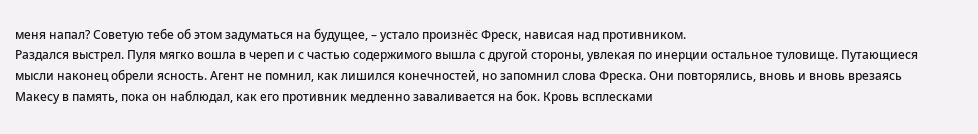меня напал? Советую тебе об этом задуматься на будущее, – устало произнёс Фреск, нависая над противником.
Раздался выстрел. Пуля мягко вошла в череп и с частью содержимого вышла с другой стороны, увлекая по инерции остальное туловище. Путающиеся мысли наконец обрели ясность. Агент не помнил, как лишился конечностей, но запомнил слова Фреска. Они повторялись, вновь и вновь врезаясь Макесу в память, пока он наблюдал, как его противник медленно заваливается на бок. Кровь всплесками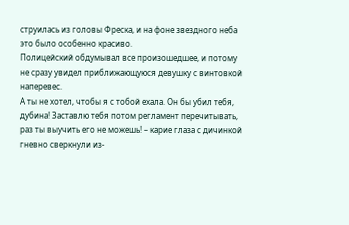струилась из головы Фреска, и на фоне звездного неба это было особенно красиво.
Полицейский обдумывал все произошедшее, и потому не сразу увидел приближающуюся девушку с винтовкой наперевес.
А ты не хотел, чтобы я с тобой ехала. Он бы убил тебя, дубина! Заставлю тебя потом регламент перечитывать, раз ты выучить его не можешь! – карие глаза с дичинкой гневно сверкнули из-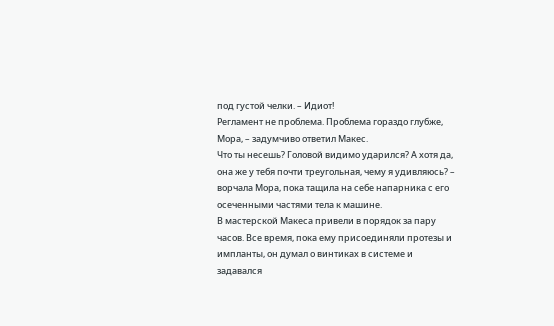под густой челки. – Идиот!
Регламент не проблема. Проблема гораздо глубже, Мора, – задумчиво ответил Макес.
Что ты несешь? Головой видимо ударился? А хотя да, она же у тебя почти треугольная, чему я удивляюсь? – ворчала Мора, пока тащила на себе напарника с его осеченными частями тела к машине.
В мастерской Макеса привели в порядок за пару часов. Все время, пока ему присоединяли протезы и импланты, он думал о винтиках в системе и задавался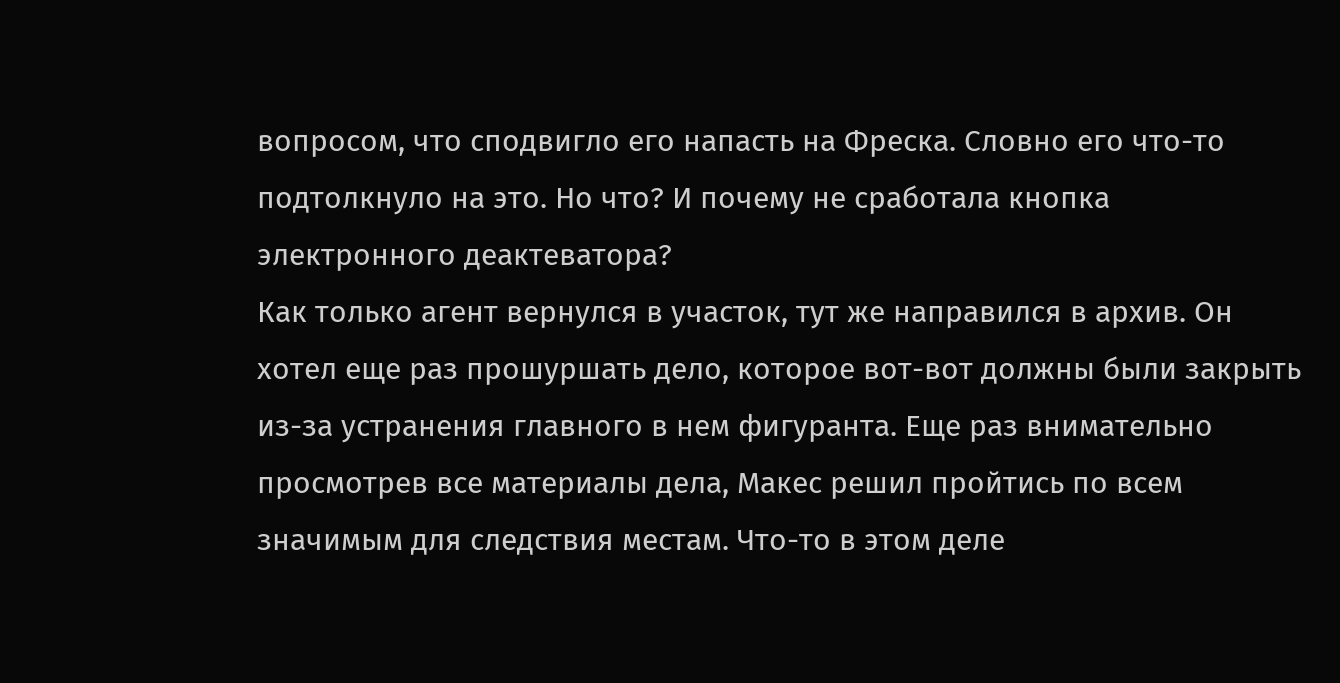вопросом, что сподвигло его напасть на Фреска. Словно его что-то подтолкнуло на это. Но что? И почему не сработала кнопка электронного деактеватора?
Как только агент вернулся в участок, тут же направился в архив. Он хотел еще раз прошуршать дело, которое вот-вот должны были закрыть из-за устранения главного в нем фигуранта. Еще раз внимательно просмотрев все материалы дела, Макес решил пройтись по всем значимым для следствия местам. Что-то в этом деле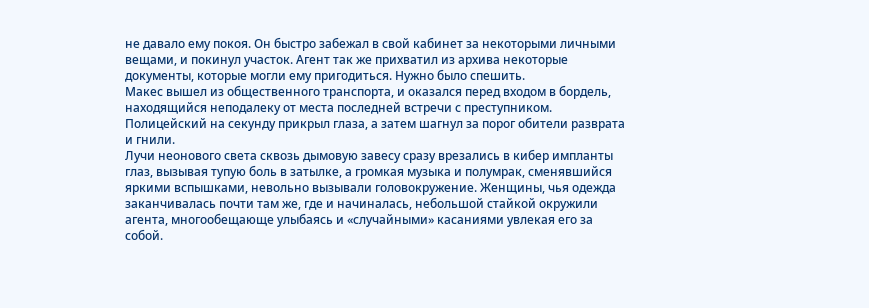не давало ему покоя. Он быстро забежал в свой кабинет за некоторыми личными вещами, и покинул участок. Агент так же прихватил из архива некоторые документы, которые могли ему пригодиться. Нужно было спешить.
Макес вышел из общественного транспорта, и оказался перед входом в бордель, находящийся неподалеку от места последней встречи с преступником. Полицейский на секунду прикрыл глаза, а затем шагнул за порог обители разврата и гнили.
Лучи неонового света сквозь дымовую завесу сразу врезались в кибер импланты глаз, вызывая тупую боль в затылке, а громкая музыка и полумрак, сменявшийся яркими вспышками, невольно вызывали головокружение. Женщины, чья одежда заканчивалась почти там же, где и начиналась, небольшой стайкой окружили агента, многообещающе улыбаясь и «случайными» касаниями увлекая его за собой.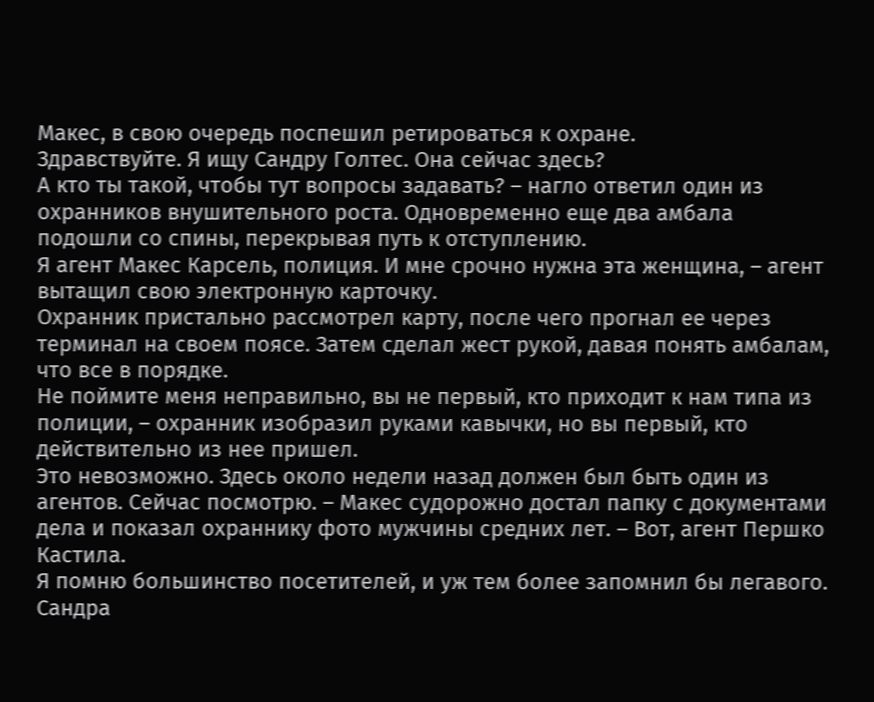Макес, в свою очередь поспешил ретироваться к охране.
Здравствуйте. Я ищу Сандру Голтес. Она сейчас здесь?
А кто ты такой, чтобы тут вопросы задавать? – нагло ответил один из охранников внушительного роста. Одновременно еще два амбала подошли со спины, перекрывая путь к отступлению.
Я агент Макес Карсель, полиция. И мне срочно нужна эта женщина, – агент вытащил свою электронную карточку.
Охранник пристально рассмотрел карту, после чего прогнал ее через терминал на своем поясе. Затем сделал жест рукой, давая понять амбалам, что все в порядке.
Не поймите меня неправильно, вы не первый, кто приходит к нам типа из полиции, – охранник изобразил руками кавычки, но вы первый, кто действительно из нее пришел.
Это невозможно. Здесь около недели назад должен был быть один из агентов. Сейчас посмотрю. – Макес судорожно достал папку с документами дела и показал охраннику фото мужчины средних лет. – Вот, агент Першко Кастила.
Я помню большинство посетителей, и уж тем более запомнил бы легавого. Сандра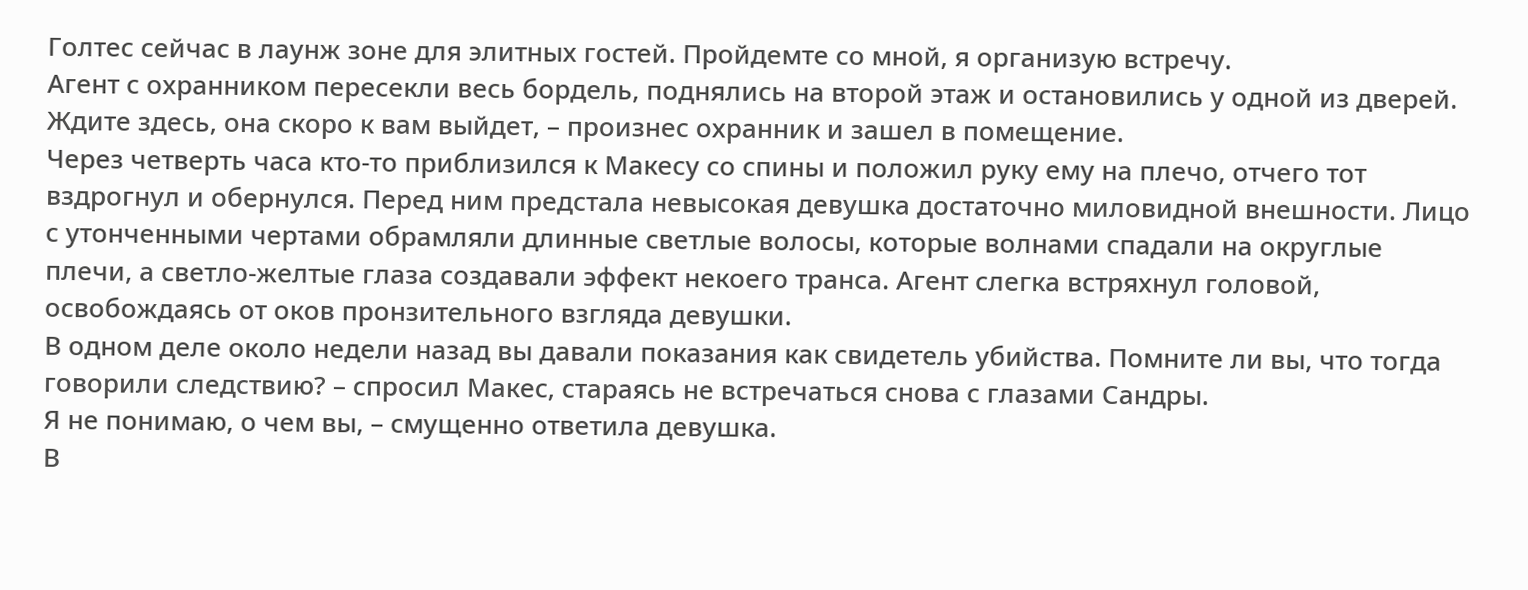Голтес сейчас в лаунж зоне для элитных гостей. Пройдемте со мной, я организую встречу.
Агент с охранником пересекли весь бордель, поднялись на второй этаж и остановились у одной из дверей.
Ждите здесь, она скоро к вам выйдет, – произнес охранник и зашел в помещение.
Через четверть часа кто-то приблизился к Макесу со спины и положил руку ему на плечо, отчего тот вздрогнул и обернулся. Перед ним предстала невысокая девушка достаточно миловидной внешности. Лицо с утонченными чертами обрамляли длинные светлые волосы, которые волнами спадали на округлые плечи, а светло-желтые глаза создавали эффект некоего транса. Агент слегка встряхнул головой, освобождаясь от оков пронзительного взгляда девушки.
В одном деле около недели назад вы давали показания как свидетель убийства. Помните ли вы, что тогда говорили следствию? – спросил Макес, стараясь не встречаться снова с глазами Сандры.
Я не понимаю, о чем вы, – смущенно ответила девушка.
В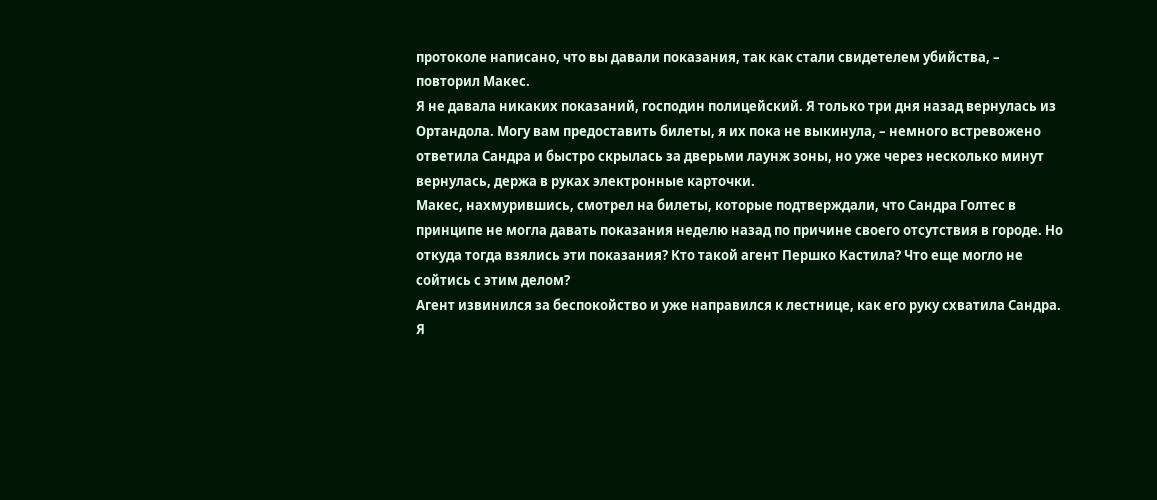протоколе написано, что вы давали показания, так как стали свидетелем убийства, – повторил Макес.
Я не давала никаких показаний, господин полицейский. Я только три дня назад вернулась из Ортандола. Могу вам предоставить билеты, я их пока не выкинула, – немного встревожено ответила Сандра и быстро скрылась за дверьми лаунж зоны, но уже через несколько минут вернулась, держа в руках электронные карточки.
Макес, нахмурившись, смотрел на билеты, которые подтверждали, что Сандра Голтес в принципе не могла давать показания неделю назад по причине своего отсутствия в городе. Но откуда тогда взялись эти показания? Кто такой агент Першко Кастила? Что еще могло не сойтись с этим делом?
Агент извинился за беспокойство и уже направился к лестнице, как его руку схватила Сандра.
Я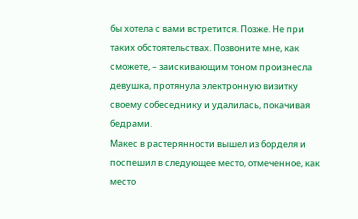бы хотела с вами встретится. Позже. Не при таких обстоятельствах. Позвоните мне, как сможете, – заискивающим тоном произнесла девушка, протянула электронную визитку своему собеседнику и удалилась, покачивая бедрами.
Макес в растерянности вышел из борделя и поспешил в следующее место, отмеченное, как место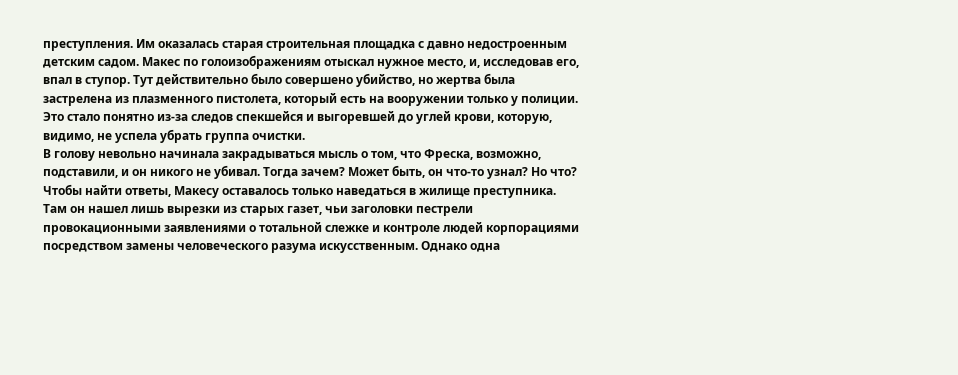преступления. Им оказалась старая строительная площадка с давно недостроенным детским садом. Макес по голоизображениям отыскал нужное место, и, исследовав его, впал в ступор. Тут действительно было совершено убийство, но жертва была застрелена из плазменного пистолета, который есть на вооружении только у полиции. Это стало понятно из-за следов спекшейся и выгоревшей до углей крови, которую, видимо, не успела убрать группа очистки.
В голову невольно начинала закрадываться мысль о том, что Фреска, возможно, подставили, и он никого не убивал. Тогда зачем? Может быть, он что-то узнал? Но что? Чтобы найти ответы, Макесу оставалось только наведаться в жилище преступника.
Там он нашел лишь вырезки из старых газет, чьи заголовки пестрели провокационными заявлениями о тотальной слежке и контроле людей корпорациями посредством замены человеческого разума искусственным. Однако одна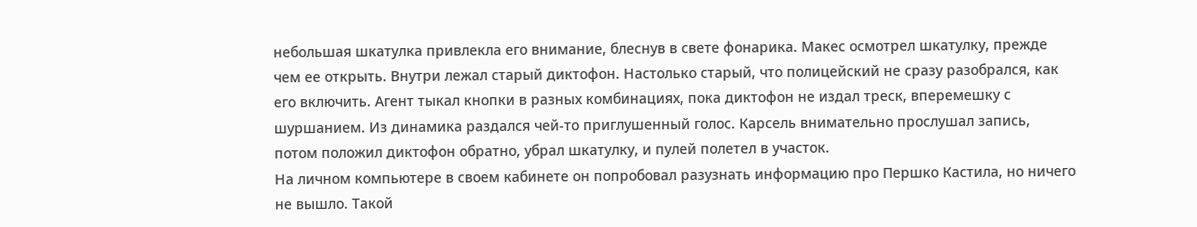небольшая шкатулка привлекла его внимание, блеснув в свете фонарика. Макес осмотрел шкатулку, прежде чем ее открыть. Внутри лежал старый диктофон. Настолько старый, что полицейский не сразу разобрался, как его включить. Агент тыкал кнопки в разных комбинациях, пока диктофон не издал треск, вперемешку с шуршанием. Из динамика раздался чей-то приглушенный голос. Карсель внимательно прослушал запись, потом положил диктофон обратно, убрал шкатулку, и пулей полетел в участок.
На личном компьютере в своем кабинете он попробовал разузнать информацию про Першко Кастила, но ничего не вышло. Такой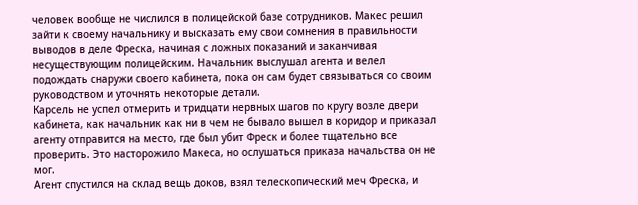человек вообще не числился в полицейской базе сотрудников. Макес решил зайти к своему начальнику и высказать ему свои сомнения в правильности выводов в деле Фреска, начиная с ложных показаний и заканчивая несуществующим полицейским. Начальник выслушал агента и велел подождать снаружи своего кабинета, пока он сам будет связываться со своим руководством и уточнять некоторые детали.
Карсель не успел отмерить и тридцати нервных шагов по кругу возле двери кабинета, как начальник как ни в чем не бывало вышел в коридор и приказал агенту отправится на место, где был убит Фреск и более тщательно все проверить. Это насторожило Макеса, но ослушаться приказа начальства он не мог.
Агент спустился на склад вещь доков, взял телескопический меч Фреска, и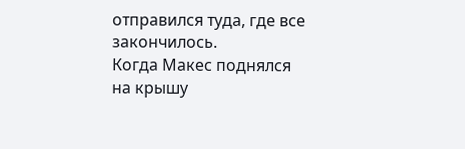отправился туда, где все закончилось.
Когда Макес поднялся на крышу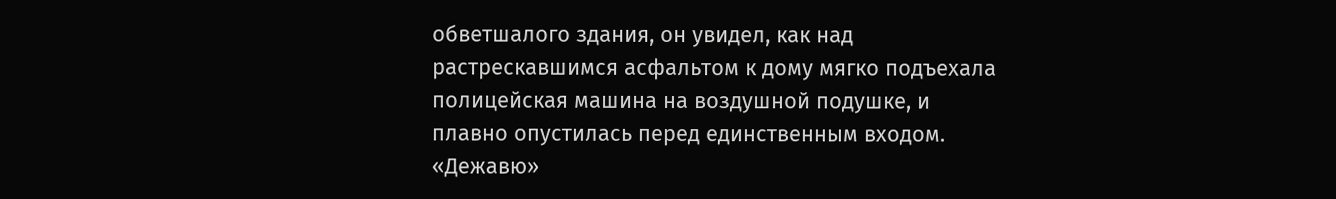обветшалого здания, он увидел, как над растрескавшимся асфальтом к дому мягко подъехала полицейская машина на воздушной подушке, и плавно опустилась перед единственным входом.
«Дежавю»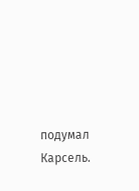подумал Карсель.